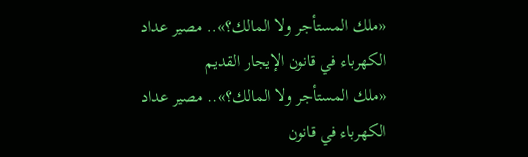«ملك المستأجر ولا المالك؟».. مصير عداد الكهرباء في قانون الإيجار القديم
«ملك المستأجر ولا المالك؟».. مصير عداد الكهرباء في قانون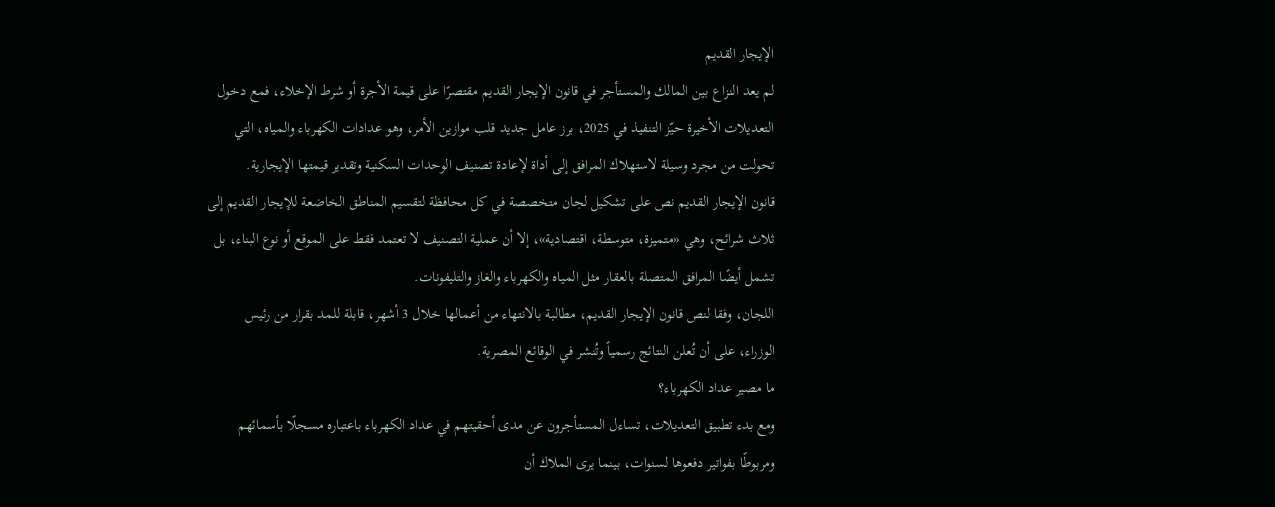الإيجار القديم
لم يعد النزاع بين المالك والمستأجر في قانون الإيجار القديم مقتصرًا على قيمة الأجرة أو شرط الإخلاء، فمع دخول التعديلات الأخيرة حيّز التنفيذ في 2025، برز عامل جديد قلب موازين الأمر، وهو عدادات الكهرباء والمياه، التي تحولت من مجرد وسيلة لاستهلاك المرافق إلى أداة لإعادة تصنيف الوحدات السكنية وتقدير قيمتها الإيجارية.
قانون الإيجار القديم نص على تشكيل لجان متخصصة في كل محافظة لتقسيم المناطق الخاضعة للإيجار القديم إلى ثلاث شرائح، وهي «متميزة، متوسطة، اقتصادية»، إلا أن عملية التصنيف لا تعتمد فقط على الموقع أو نوع البناء، بل تشمل أيضًا المرافق المتصلة بالعقار مثل المياه والكهرباء والغاز والتليفونات.
اللجان، وفقا لنص قانون الإيجار القديم، مطالبة بالانتهاء من أعمالها خلال 3 أشهر، قابلة للمد بقرار من رئيس الوزراء، على أن تُعلن النتائج رسمياً وتُنشر في الوقائع المصرية.
ما مصير عداد الكهرباء؟
ومع بدء تطبيق التعديلات، تساءل المستأجرون عن مدى أحقيتهم في عداد الكهرباء باعتباره مسجلًا بأسمائهم ومربوطًا بفواتير دفعوها لسنوات، بينما يرى الملاك أن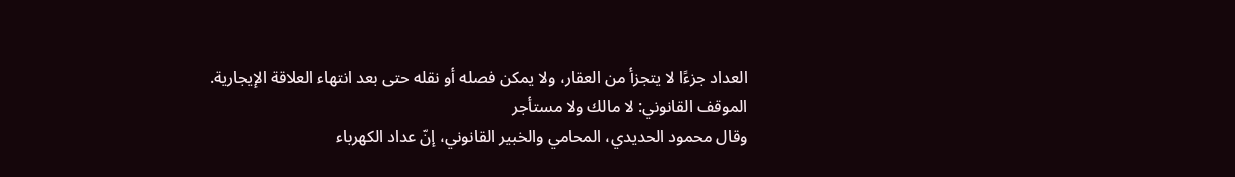العداد جزءًا لا يتجزأ من العقار، ولا يمكن فصله أو نقله حتى بعد انتهاء العلاقة الإيجارية.
الموقف القانوني: لا مالك ولا مستأجر
وقال محمود الحديدي، المحامي والخبير القانوني، إنّ عداد الكهرباء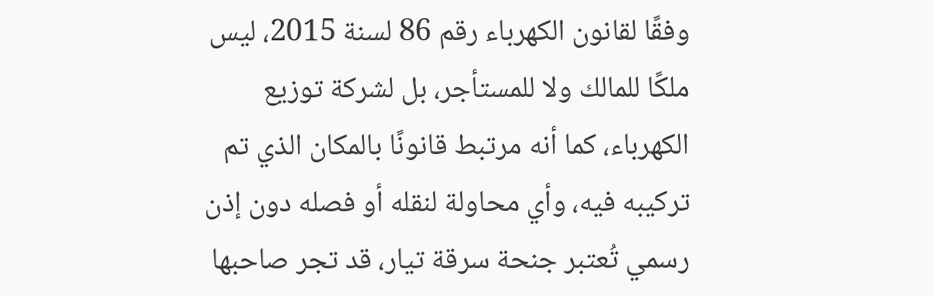وفقًا لقانون الكهرباء رقم 86 لسنة 2015، ليس ملكًا للمالك ولا للمستأجر، بل لشركة توزيع الكهرباء، كما أنه مرتبط قانونًا بالمكان الذي تم تركيبه فيه، وأي محاولة لنقله أو فصله دون إذن رسمي تُعتبر جنحة سرقة تيار، قد تجر صاحبها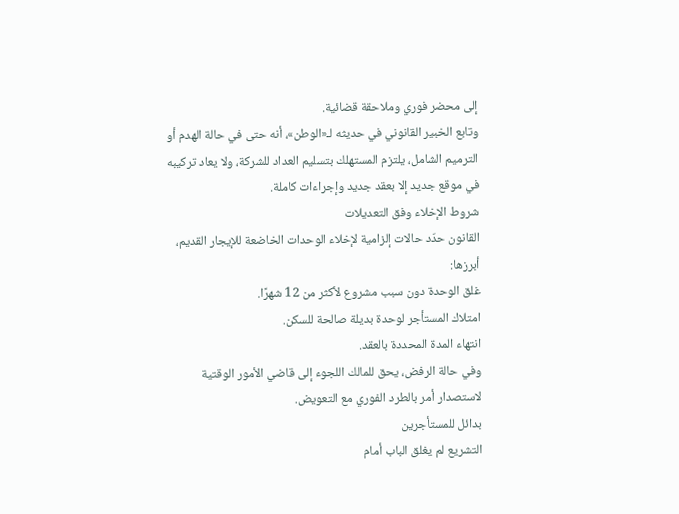إلى محضر فوري وملاحقة قضائية.
وتابع الخبير القانوني في حديثه لـ«الوطن»، أنه حتى في حالة الهدم أو الترميم الشامل، يلتزم المستهلك بتسليم العداد للشركة، ولا يعاد تركيبه في موقع جديد إلا بعقد جديد وإجراءات كاملة.
شروط الإخلاء وفق التعديلات
القانون حدّد حالات إلزامية لإخلاء الوحدات الخاضعة للإيجار القديم، أبرزها:
غلق الوحدة دون سبب مشروع لأكثر من 12 شهرًا.
امتلاك المستأجر لوحدة بديلة صالحة للسكن.
انتهاء المدة المحددة بالعقد.
وفي حالة الرفض، يحق للمالك اللجوء إلى قاضي الأمور الوقتية لاستصدار أمر بالطرد الفوري مع التعويض.
بدائل للمستأجرين
التشريع لم يغلق الباب أمام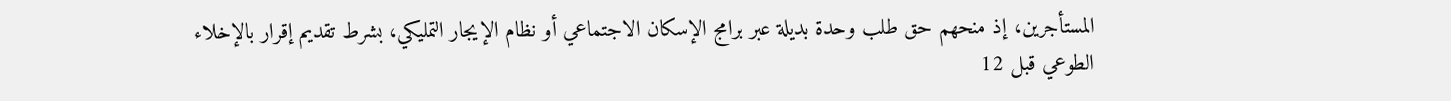المستأجرين، إذ منحهم حق طلب وحدة بديلة عبر برامج الإسكان الاجتماعي أو نظام الإيجار التمليكي، بشرط تقديم إقرار بالإخلاء الطوعي قبل 12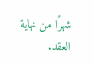شهرًا من نهاية العقد.